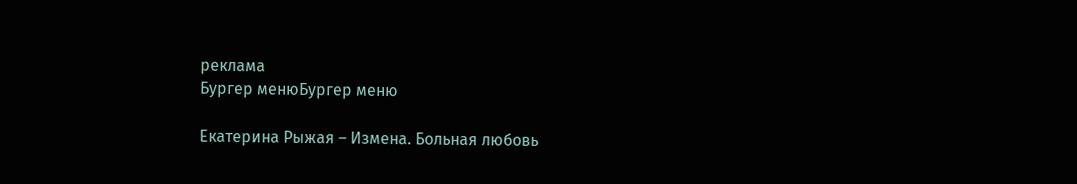реклама
Бургер менюБургер меню

Екатерина Рыжая – Измена. Больная любовь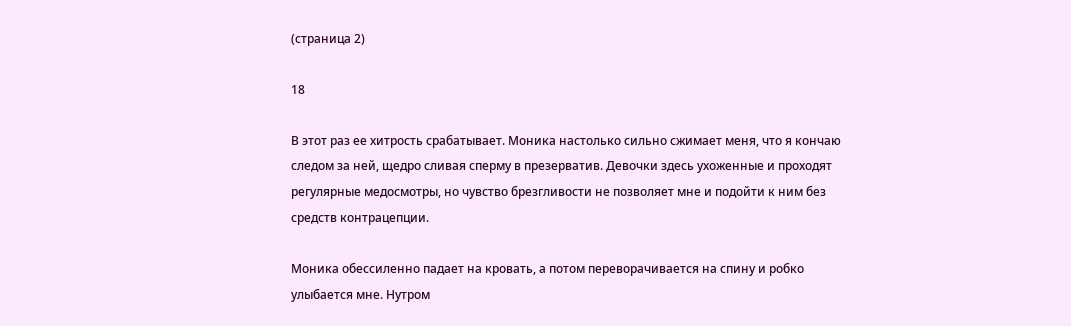(страница 2)

18

В этот раз ее хитрость срабатывает. Моника настолько сильно сжимает меня, что я кончаю следом за ней, щедро сливая сперму в презерватив. Девочки здесь ухоженные и проходят регулярные медосмотры, но чувство брезгливости не позволяет мне и подойти к ним без средств контрацепции.

Моника обессиленно падает на кровать, а потом переворачивается на спину и робко улыбается мне. Нутром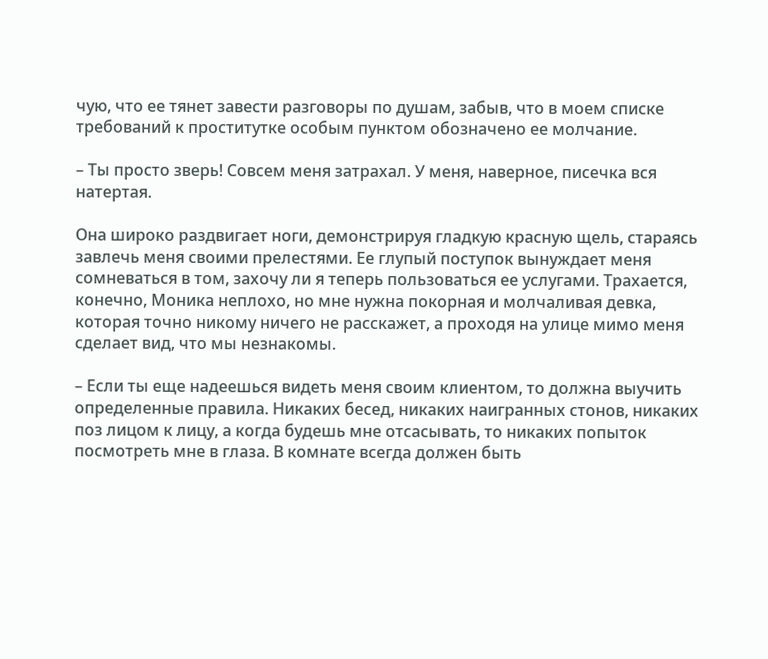чую, что ее тянет завести разговоры по душам, забыв, что в моем списке требований к проститутке особым пунктом обозначено ее молчание.

– Ты просто зверь! Совсем меня затрахал. У меня, наверное, писечка вся натертая.

Она широко раздвигает ноги, демонстрируя гладкую красную щель, стараясь завлечь меня своими прелестями. Ее глупый поступок вынуждает меня сомневаться в том, захочу ли я теперь пользоваться ее услугами. Трахается, конечно, Моника неплохо, но мне нужна покорная и молчаливая девка, которая точно никому ничего не расскажет, а проходя на улице мимо меня сделает вид, что мы незнакомы.

– Если ты еще надеешься видеть меня своим клиентом, то должна выучить определенные правила. Никаких бесед, никаких наигранных стонов, никаких поз лицом к лицу, а когда будешь мне отсасывать, то никаких попыток посмотреть мне в глаза. В комнате всегда должен быть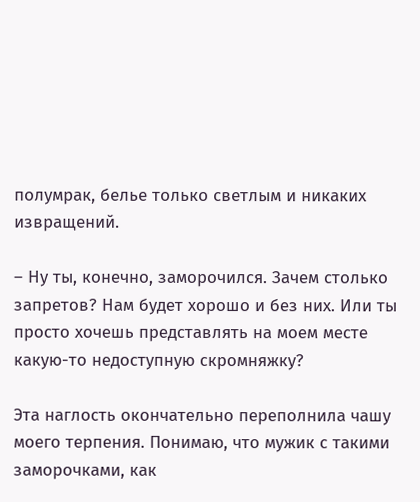полумрак, белье только светлым и никаких извращений.

– Ну ты, конечно, заморочился. Зачем столько запретов? Нам будет хорошо и без них. Или ты просто хочешь представлять на моем месте какую-то недоступную скромняжку?

Эта наглость окончательно переполнила чашу моего терпения. Понимаю, что мужик с такими заморочками, как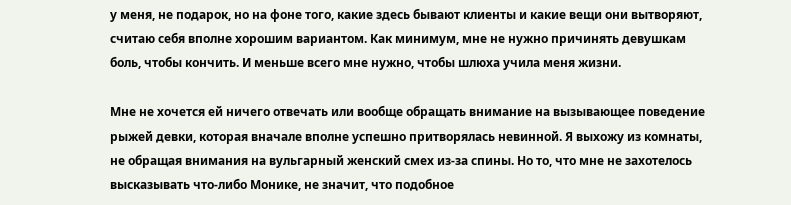у меня, не подарок, но на фоне того, какие здесь бывают клиенты и какие вещи они вытворяют, считаю себя вполне хорошим вариантом. Как минимум, мне не нужно причинять девушкам боль, чтобы кончить. И меньше всего мне нужно, чтобы шлюха учила меня жизни.

Мне не хочется ей ничего отвечать или вообще обращать внимание на вызывающее поведение рыжей девки, которая вначале вполне успешно притворялась невинной. Я выхожу из комнаты, не обращая внимания на вульгарный женский смех из-за спины. Но то, что мне не захотелось высказывать что-либо Монике, не значит, что подобное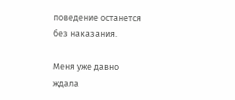поведение останется без наказания.

Меня уже давно ждала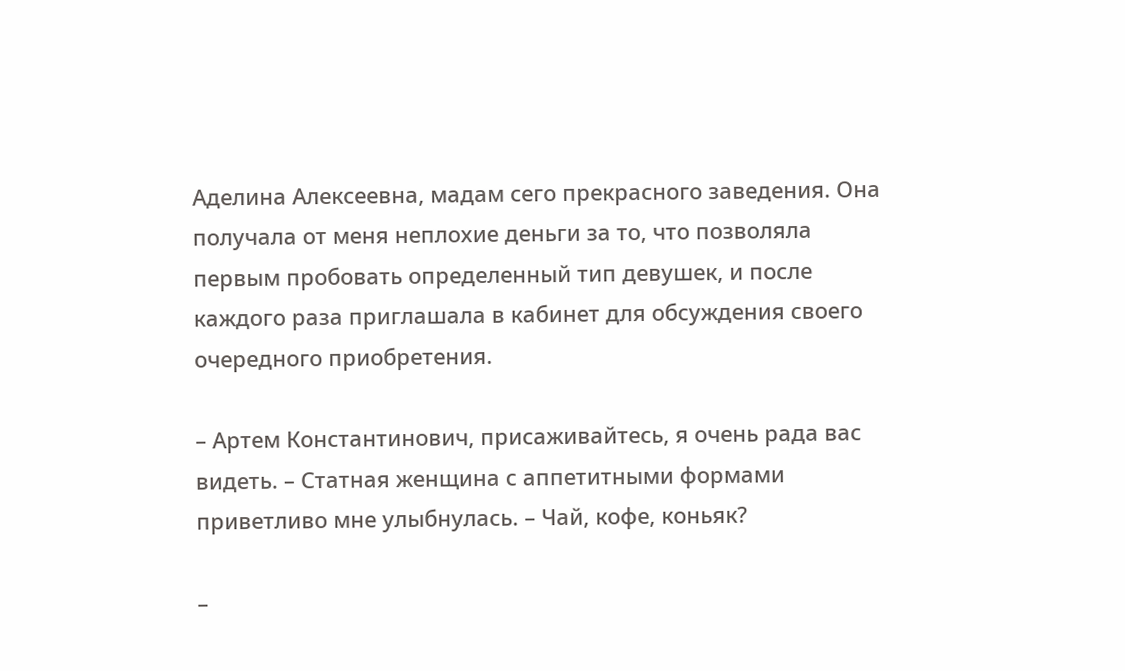Аделина Алексеевна, мадам сего прекрасного заведения. Она получала от меня неплохие деньги за то, что позволяла первым пробовать определенный тип девушек, и после каждого раза приглашала в кабинет для обсуждения своего очередного приобретения.

– Артем Константинович, присаживайтесь, я очень рада вас видеть. – Статная женщина с аппетитными формами приветливо мне улыбнулась. – Чай, кофе, коньяк?

–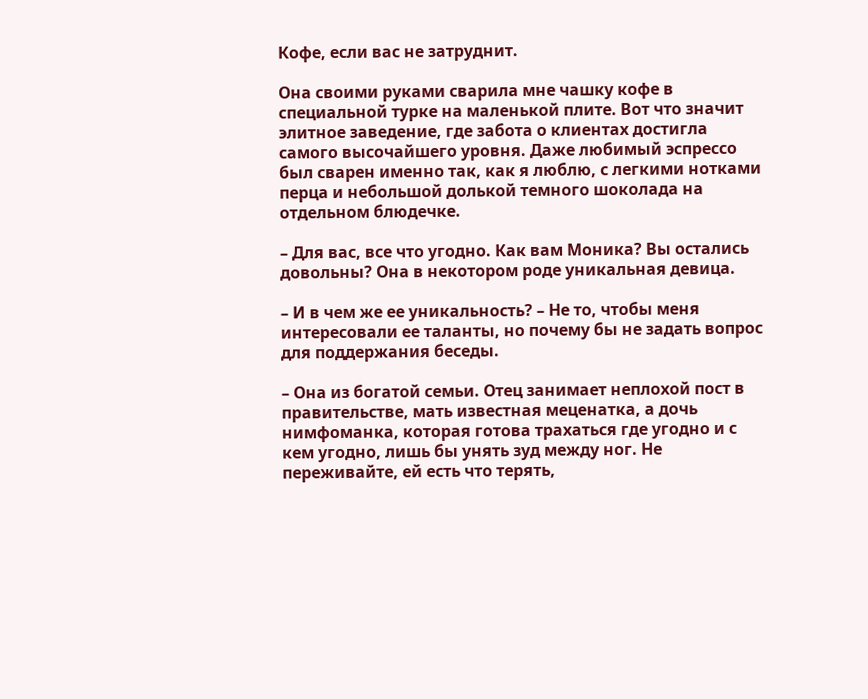Кофе, если вас не затруднит.

Она своими руками сварила мне чашку кофе в специальной турке на маленькой плите. Вот что значит элитное заведение, где забота о клиентах достигла самого высочайшего уровня. Даже любимый эспрессо был сварен именно так, как я люблю, с легкими нотками перца и небольшой долькой темного шоколада на отдельном блюдечке.

– Для вас, все что угодно. Как вам Моника? Вы остались довольны? Она в некотором роде уникальная девица.

– И в чем же ее уникальность? – Не то, чтобы меня интересовали ее таланты, но почему бы не задать вопрос для поддержания беседы.

– Она из богатой семьи. Отец занимает неплохой пост в правительстве, мать известная меценатка, а дочь нимфоманка, которая готова трахаться где угодно и с кем угодно, лишь бы унять зуд между ног. Не переживайте, ей есть что терять,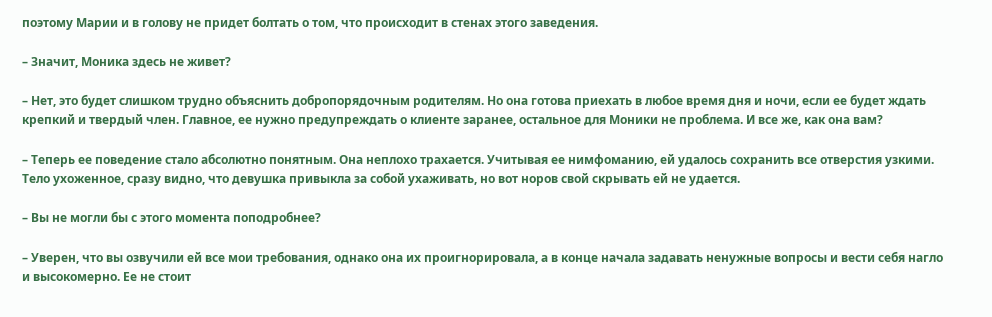поэтому Марии и в голову не придет болтать о том, что происходит в стенах этого заведения.

– Значит, Моника здесь не живет?

– Нет, это будет слишком трудно объяснить добропорядочным родителям. Но она готова приехать в любое время дня и ночи, если ее будет ждать крепкий и твердый член. Главное, ее нужно предупреждать о клиенте заранее, остальное для Моники не проблема. И все же, как она вам?

– Теперь ее поведение стало абсолютно понятным. Она неплохо трахается. Учитывая ее нимфоманию, ей удалось сохранить все отверстия узкими. Тело ухоженное, сразу видно, что девушка привыкла за собой ухаживать, но вот норов свой скрывать ей не удается.

– Вы не могли бы с этого момента поподробнее?

– Уверен, что вы озвучили ей все мои требования, однако она их проигнорировала, а в конце начала задавать ненужные вопросы и вести себя нагло и высокомерно. Ее не стоит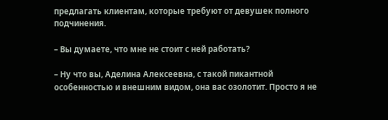предлагать клиентам, которые требуют от девушек полного подчинения.

– Вы думаете, что мне не стоит с ней работать?

– Ну что вы, Аделина Алексеевна, с такой пикантной особенностью и внешним видом, она вас озолотит. Просто я не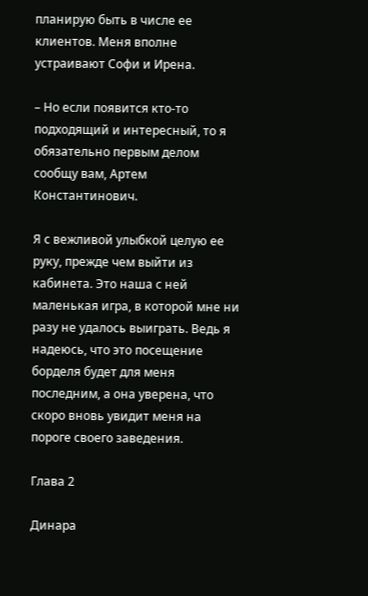планирую быть в числе ее клиентов. Меня вполне устраивают Софи и Ирена.

– Но если появится кто-то подходящий и интересный, то я обязательно первым делом сообщу вам, Артем Константинович.

Я с вежливой улыбкой целую ее руку, прежде чем выйти из кабинета. Это наша с ней маленькая игра, в которой мне ни разу не удалось выиграть. Ведь я надеюсь, что это посещение борделя будет для меня последним, а она уверена, что скоро вновь увидит меня на пороге своего заведения.

Глава 2

Динара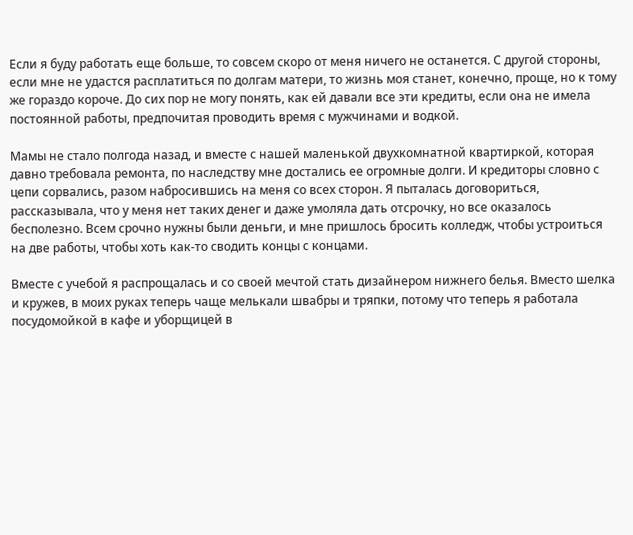Если я буду работать еще больше, то совсем скоро от меня ничего не останется. С другой стороны, если мне не удастся расплатиться по долгам матери, то жизнь моя станет, конечно, проще, но к тому же гораздо короче. До сих пор не могу понять, как ей давали все эти кредиты, если она не имела постоянной работы, предпочитая проводить время с мужчинами и водкой.

Мамы не стало полгода назад, и вместе с нашей маленькой двухкомнатной квартиркой, которая давно требовала ремонта, по наследству мне достались ее огромные долги. И кредиторы словно с цепи сорвались, разом набросившись на меня со всех сторон. Я пыталась договориться, рассказывала, что у меня нет таких денег и даже умоляла дать отсрочку, но все оказалось бесполезно. Всем срочно нужны были деньги, и мне пришлось бросить колледж, чтобы устроиться на две работы, чтобы хоть как-то сводить концы с концами.

Вместе с учебой я распрощалась и со своей мечтой стать дизайнером нижнего белья. Вместо шелка и кружев, в моих руках теперь чаще мелькали швабры и тряпки, потому что теперь я работала посудомойкой в кафе и уборщицей в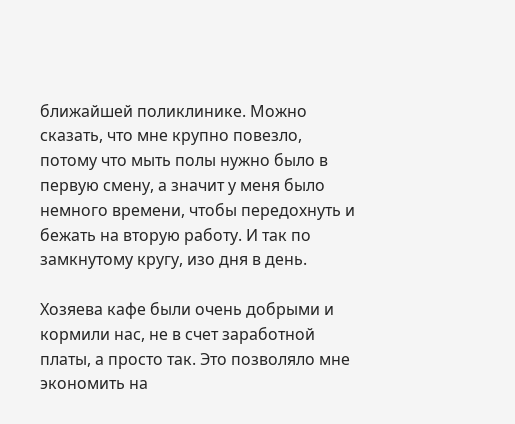ближайшей поликлинике. Можно сказать, что мне крупно повезло, потому что мыть полы нужно было в первую смену, а значит у меня было немного времени, чтобы передохнуть и бежать на вторую работу. И так по замкнутому кругу, изо дня в день.

Хозяева кафе были очень добрыми и кормили нас, не в счет заработной платы, а просто так. Это позволяло мне экономить на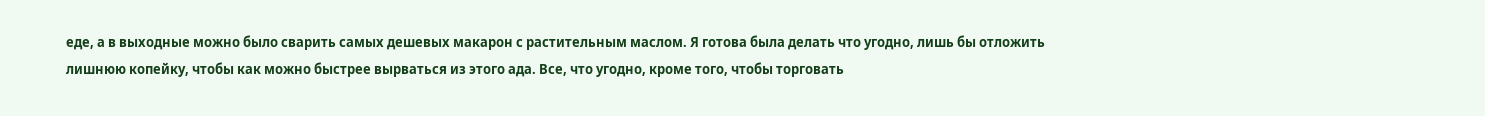еде, а в выходные можно было сварить самых дешевых макарон с растительным маслом. Я готова была делать что угодно, лишь бы отложить лишнюю копейку, чтобы как можно быстрее вырваться из этого ада. Все, что угодно, кроме того, чтобы торговать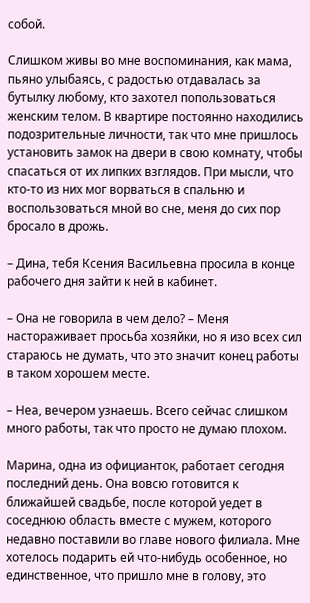собой.

Слишком живы во мне воспоминания, как мама, пьяно улыбаясь, с радостью отдавалась за бутылку любому, кто захотел попользоваться женским телом. В квартире постоянно находились подозрительные личности, так что мне пришлось установить замок на двери в свою комнату, чтобы спасаться от их липких взглядов. При мысли, что кто-то из них мог ворваться в спальню и воспользоваться мной во сне, меня до сих пор бросало в дрожь.

– Дина, тебя Ксения Васильевна просила в конце рабочего дня зайти к ней в кабинет.

– Она не говорила в чем дело? – Меня настораживает просьба хозяйки, но я изо всех сил стараюсь не думать, что это значит конец работы в таком хорошем месте.

– Неа, вечером узнаешь. Всего сейчас слишком много работы, так что просто не думаю плохом.

Марина, одна из официанток, работает сегодня последний день. Она вовсю готовится к ближайшей свадьбе, после которой уедет в соседнюю область вместе с мужем, которого недавно поставили во главе нового филиала. Мне хотелось подарить ей что-нибудь особенное, но единственное, что пришло мне в голову, это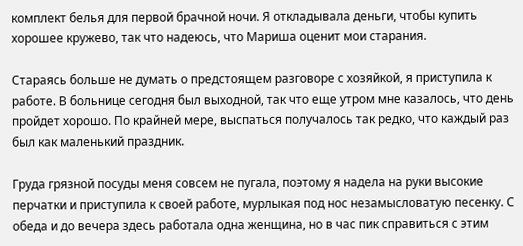комплект белья для первой брачной ночи. Я откладывала деньги, чтобы купить хорошее кружево, так что надеюсь, что Мариша оценит мои старания.

Стараясь больше не думать о предстоящем разговоре с хозяйкой, я приступила к работе. В больнице сегодня был выходной, так что еще утром мне казалось, что день пройдет хорошо. По крайней мере, выспаться получалось так редко, что каждый раз был как маленький праздник.

Груда грязной посуды меня совсем не пугала, поэтому я надела на руки высокие перчатки и приступила к своей работе, мурлыкая под нос незамысловатую песенку. С обеда и до вечера здесь работала одна женщина, но в час пик справиться с этим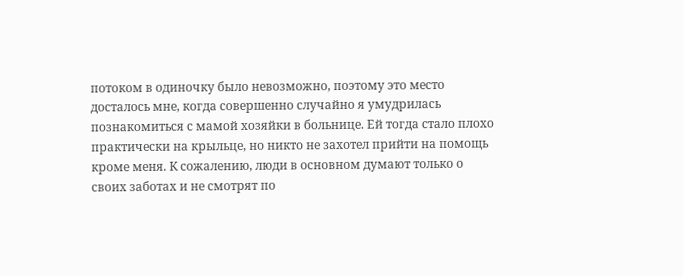потоком в одиночку было невозможно, поэтому это место досталось мне, когда совершенно случайно я умудрилась познакомиться с мамой хозяйки в больнице. Ей тогда стало плохо практически на крыльце, но никто не захотел прийти на помощь кроме меня. К сожалению, люди в основном думают только о своих заботах и не смотрят по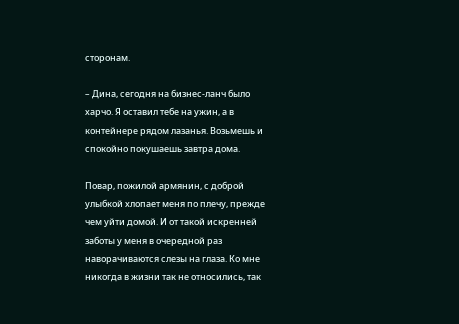сторонам.

– Дина, сегодня на бизнес-ланч было харчо. Я оставил тебе на ужин, а в контейнере рядом лазанья. Возьмешь и спокойно покушаешь завтра дома.

Повар, пожилой армянин, с доброй улыбкой хлопает меня по плечу, прежде чем уйти домой. И от такой искренней заботы у меня в очередной раз наворачиваются слезы на глаза. Ко мне никогда в жизни так не относились, так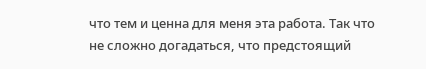что тем и ценна для меня эта работа. Так что не сложно догадаться, что предстоящий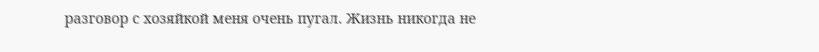разговор с хозяйкой меня очень пугал. Жизнь никогда не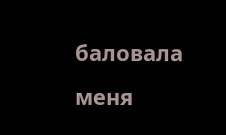баловала меня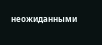неожиданными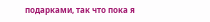подарками, так что пока я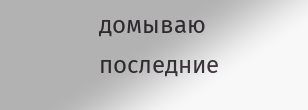домываю последние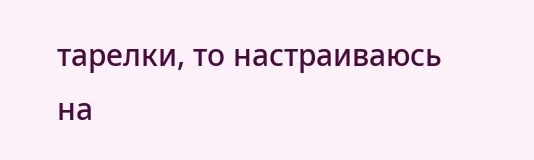тарелки, то настраиваюсь на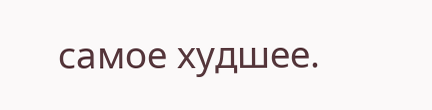самое худшее.